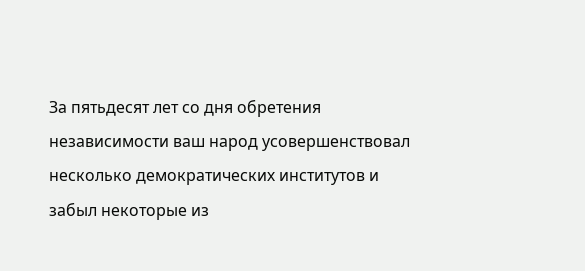За пятьдесят лет со дня обретения независимости ваш народ усовершенствовал несколько демократических институтов и забыл некоторые из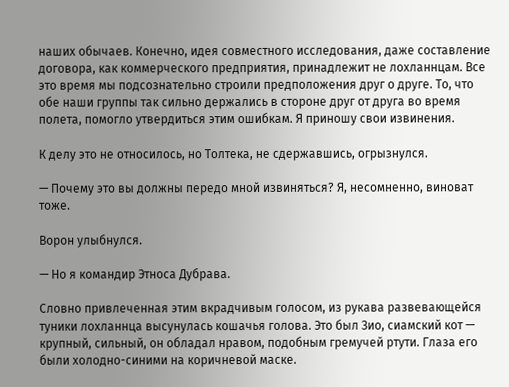наших обычаев. Конечно, идея совместного исследования, даже составление договора, как коммерческого предприятия, принадлежит не лохланнцам. Все это время мы подсознательно строили предположения друг о друге. То, что обе наши группы так сильно держались в стороне друг от друга во время полета, помогло утвердиться этим ошибкам. Я приношу свои извинения.

К делу это не относилось, но Толтека, не сдержавшись, огрызнулся.

— Почему это вы должны передо мной извиняться? Я, несомненно, виноват тоже.

Ворон улыбнулся.

— Но я командир Этноса Дубрава.

Словно привлеченная этим вкрадчивым голосом, из рукава развевающейся туники лохланнца высунулась кошачья голова. Это был Зио, сиамский кот — крупный, сильный, он обладал нравом, подобным гремучей ртути. Глаза его были холодно-синими на коричневой маске.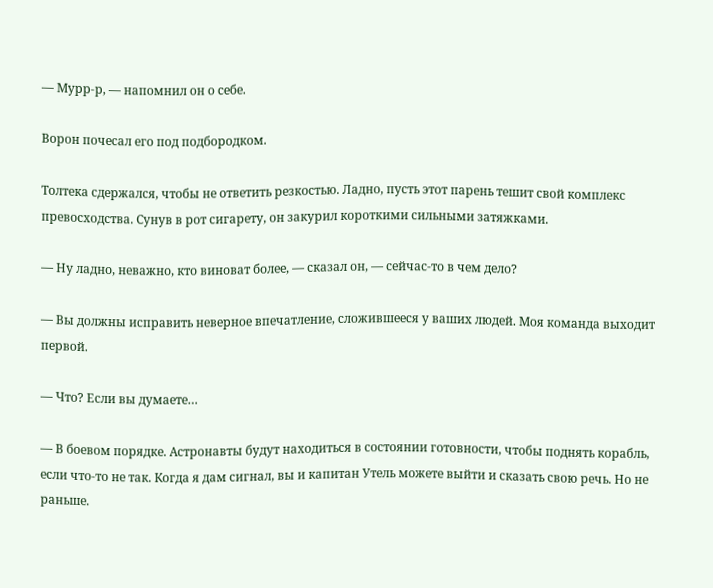— Мурр-р, — напомнил он о себе.

Ворон почесал его под подбородком.

Толтека сдержался, чтобы не ответить резкостью. Ладно, пусть этот парень тешит свой комплекс превосходства. Сунув в рот сигарету, он закурил короткими сильными затяжками.

— Ну ладно, неважно, кто виноват более, — сказал он, — сейчас-то в чем дело?

— Вы должны исправить неверное впечатление, сложившееся у ваших людей. Моя команда выходит первой.

— Что? Если вы думаете…

— В боевом порядке. Астронавты будут находиться в состоянии готовности, чтобы поднять корабль, если что-то не так. Когда я дам сигнал, вы и капитан Утель можете выйти и сказать свою речь. Но не раньше.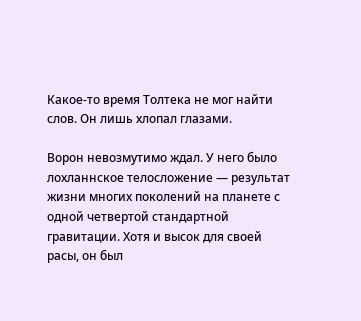Какое-то время Толтека не мог найти слов. Он лишь хлопал глазами.

Ворон невозмутимо ждал. У него было лохланнское телосложение — результат жизни многих поколений на планете с одной четвертой стандартной гравитации. Хотя и высок для своей расы, он был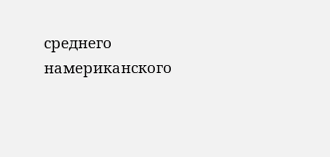среднего намериканского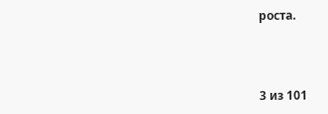роста.



3 из 101